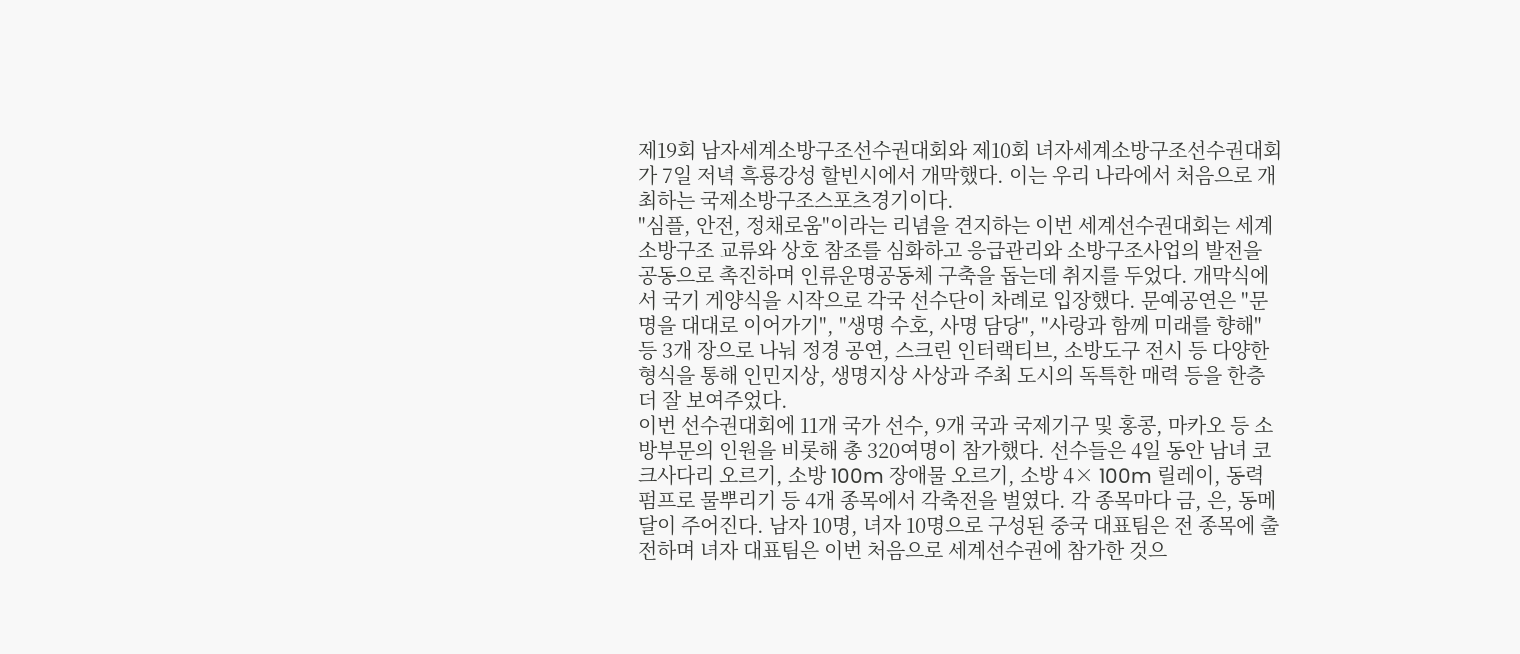제19회 남자세계소방구조선수권대회와 제10회 녀자세계소방구조선수권대회가 7일 저녁 흑룡강성 할빈시에서 개막했다. 이는 우리 나라에서 처음으로 개최하는 국제소방구조스포츠경기이다.
"심플, 안전, 정채로움"이라는 리념을 견지하는 이번 세계선수권대회는 세계 소방구조 교류와 상호 참조를 심화하고 응급관리와 소방구조사업의 발전을 공동으로 촉진하며 인류운명공동체 구축을 돕는데 취지를 두었다. 개막식에서 국기 게양식을 시작으로 각국 선수단이 차례로 입장했다. 문예공연은 "문명을 대대로 이어가기", "생명 수호, 사명 담당", "사랑과 함께 미래를 향해" 등 3개 장으로 나눠 정경 공연, 스크린 인터랙티브, 소방도구 전시 등 다양한 형식을 통해 인민지상, 생명지상 사상과 주최 도시의 독특한 매력 등을 한층 더 잘 보여주었다.
이번 선수권대회에 11개 국가 선수, 9개 국과 국제기구 및 홍콩, 마카오 등 소방부문의 인원을 비롯해 총 320여명이 참가했다. 선수들은 4일 동안 남녀 코크사다리 오르기, 소방 100m 장애물 오르기, 소방 4× 100m 릴레이, 동력펌프로 물뿌리기 등 4개 종목에서 각축전을 벌였다. 각 종목마다 금, 은, 동메달이 주어진다. 남자 10명, 녀자 10명으로 구성된 중국 대표팀은 전 종목에 출전하며 녀자 대표팀은 이번 처음으로 세계선수권에 참가한 것으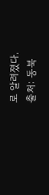로 알려졌다.
출처: 동북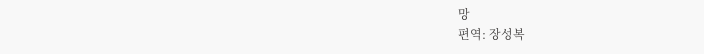망
편역: 장성복